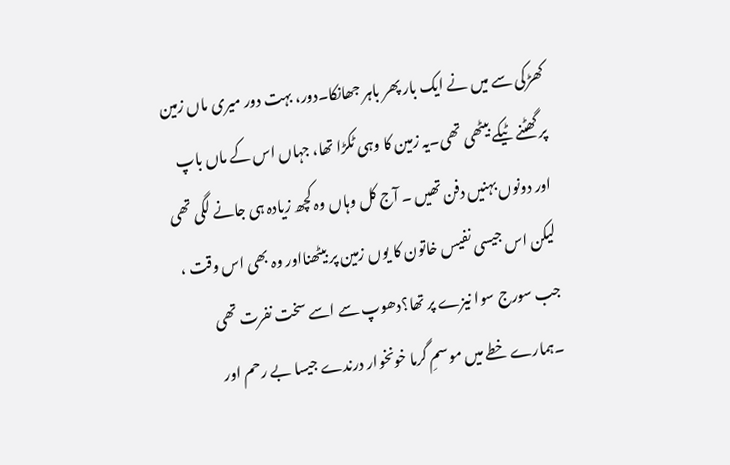کھڑکی سے میں نے ایک بار پھر باہر جھانکا۔دور، بہت دور میری ماں زمین پر گھٹنے ٹیکے بیٹھی تھی۔یہ زمین کا وہی ٹکڑا تھا، جہاں اس کے ماں باپ اور دونوں بہنیں دفن تھیں ۔ آج کل وہاں وہ کچھ زیادہ ہی جانے لگی تھی لیکن اس جیسی نفیس خاتون کا یوں زمین پر بیٹھنااور وہ بھی اس وقت ، جب سورج سوا نیزے پر تھا؟دھوپ سے اسے سخت نفرت تھی ۔ہمارے خطے میں موسمِ گرما خونخوار درندے جیسا بے رحم اور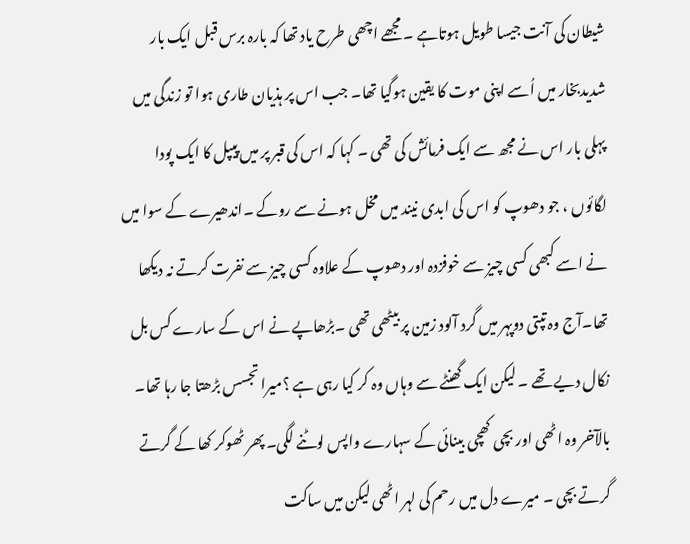شیطان کی آنت جیسا طویل ہوتاہے ۔ مجھے اچھی طرح یاد تھا کہ بارہ برس قبل ایک بار شدیدبخار میں اُسے اپنی موت کا یقین ہوگیا تھا۔ جب اس پر ہذیان طاری ہوا تو زندگی میں پہلی بار اس نے مجھ سے ایک فرمائش کی تھی ۔ کہا کہ اس کی قبر پر میں پیپل کا ایک پودا لگائوں ، جو دھوپ کو اس کی ابدی نیند میں مخل ہونے سے روکے ۔اندھیرے کے سوا میں نے اسے کبھی کسی چیز سے خوفزدہ اور دھوپ کے علاوہ کسی چیز سے نفرت کرتے نہ دیکھا تھا۔آج وہ تپتی دوپہر میں گرد آلود زمین پر بیٹھی تھی ۔بڑھاپے نے اس کے سارے کس بل نکال دیے تھے ۔ لیکن ایک گھنٹے سے وہاں وہ کر کیا رہی ہے ؟میرا تجسس بڑھتا جا رہا تھا۔ بالآخر وہ اٹھی اور بچی کھچی بینائی کے سہارے واپس لوٹنے لگی۔ پھر ٹھوکر کھا کے گرتے گرتے بچی ۔ میرے دل میں رحم کی لہر اٹھی لیکن میں ساکت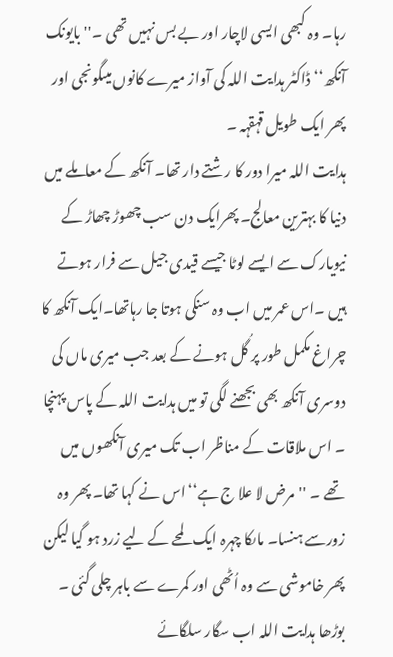رہا۔ وہ کبھی ایسی لاچار اور بے بس نہیں تھی ۔''بایونک آنکھ‘‘ ڈاکٹر ہدایت اللہ کی آواز میرے کانوں میںگونجی اور پھر ایک طویل قہقہہ ۔
ہدایت اللہ میرا دور کا رشتے دار تھا۔ آنکھ کے معاملے میں دنیا کا بہترین معالج۔ پھرایک دن سب چھوڑ چھاڑ کے نیویارک سے ایسے لوٹا جیسے قیدی جیل سے فرار ہوتے ہیں ۔اس عمر میں اب وہ سنکی ہوتا جا رہاتھا۔ایک آنکھ کا چراغ مکمل طور پر گُل ہونے کے بعد جب میری ماں کی دوسری آنکھ بھی بجھنے لگی تو میں ہدایت اللہ کے پاس پہنچا ۔ اس ملاقات کے مناظر اب تک میری آنکھوں میں تھے ۔ ''مرض لا علا ج ہے‘‘اس نے کہا تھا۔ پھر وہ زورسے ہنسا۔ ماںکا چہرہ ایک لمحے کے لیے زرد ہو گیا لیکن پھر خاموشی سے وہ اُٹھی اور کمرے سے باہر چلی گئی ۔ بوڑھا ہدایت اللہ اب سگار سلگائے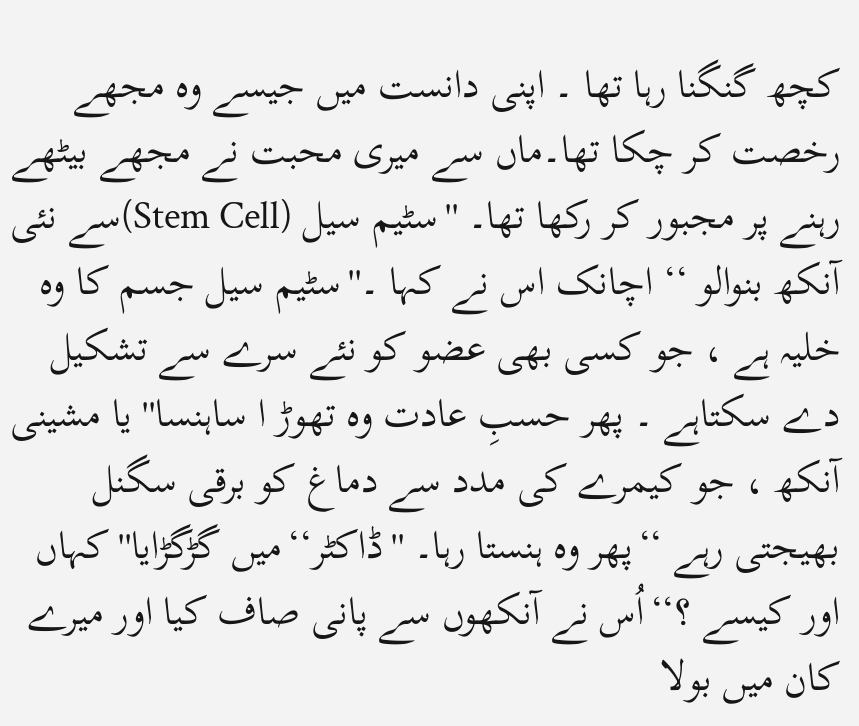کچھ گنگنا رہا تھا ۔ اپنی دانست میں جیسے وہ مجھے رخصت کر چکا تھا۔ماں سے میری محبت نے مجھے بیٹھے رہنے پر مجبور کر رکھا تھا۔ ''سٹیم سیل (Stem Cell)سے نئی آنکھ بنوالو ‘‘ اچانک اس نے کہا ۔''سٹیم سیل جسم کا وہ خلیہ ہے ، جو کسی بھی عضو کو نئے سرے سے تشکیل دے سکتاہے ۔ پھر حسبِ عادت وہ تھوڑ ا ساہنسا'' یا مشینی آنکھ ، جو کیمرے کی مدد سے دماغ کو برقی سگنل بھیجتی رہے ‘‘پھر وہ ہنستا رہا۔ ''ڈاکٹر‘‘میں گڑگڑایا''کہاں اور کیسے ؟‘‘اُس نے آنکھوں سے پانی صاف کیا اور میرے کان میں بولا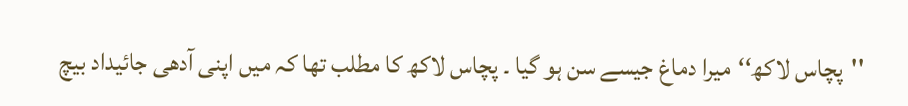''پچاس لاکھ‘‘میرا دماغ جیسے سن ہو گیا ۔ پچاس لاکھ کا مطلب تھا کہ میں اپنی آدھی جائیداد بیچ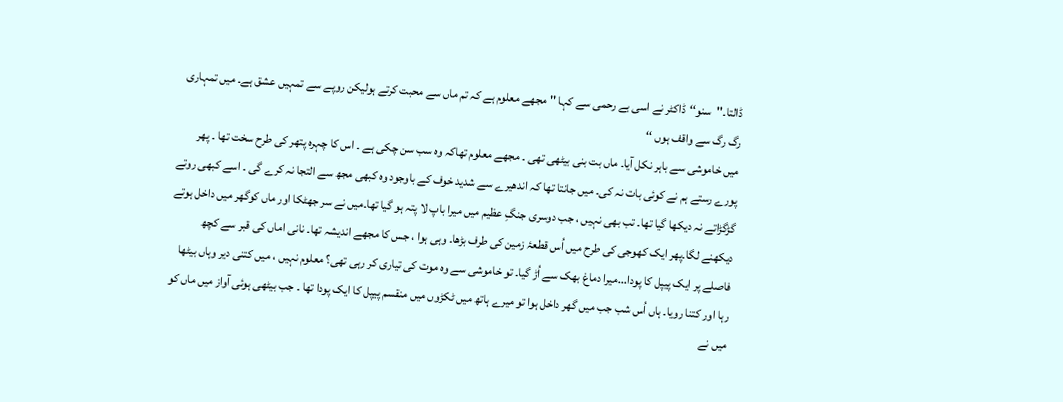ڈالتا۔''سنو‘‘ڈاکٹر نے اسی بے رحمی سے کہا '' مجھے معلوم ہے کہ تم ماں سے محبت کرتے ہولیکن روپے سے تمہیں عشق ہے۔ میں تمہاری رگ رگ سے واقف ہوں ‘‘
میں خاموشی سے باہر نکل آیا۔ ماں بت بنی بیٹھی تھی ۔ مجھے معلوم تھاکہ وہ سب سن چکی ہے ۔ اس کا چہرہ پتھر کی طرح سخت تھا ۔ پھر پورے رستے ہم نے کوئی بات نہ کی۔ میں جانتا تھا کہ اندھیرے سے شدید خوف کے باوجود وہ کبھی مجھ سے التجا نہ کرے گی ۔ اسے کبھی روتے گڑگڑاتے نہ دیکھا گیا تھا۔ تب بھی نہیں ، جب دوسری جنگِ عظیم میں میرا باپ لا پتہ ہو گیا تھا۔میں نے سر جھٹکا اور ماں کوگھر میں داخل ہوتے دیکھنے لگا۔پھر ایک کھوجی کی طرح میں اُس قطعۂ زمین کی طرف بڑھا۔ وہی ہوا ، جس کا مجھے اندیشہ تھا۔ نانی اماں کی قبر سے کچھ فاصلے پر ایک پیپل کا پودا...میرا دماغ بھک سے اُڑ گیا۔ تو خاموشی سے وہ موت کی تیاری کر رہی تھی؟ معلوم نہیں ، میں کتنی دیر وہاں بیٹھا رہا اور کتنا رویا۔ ہاں اُس شب جب میں گھر داخل ہوا تو میرے ہاتھ میں ٹکڑوں میں منقسم پیپل کا ایک پودا تھا ۔ جب بیٹھی ہوئی آواز میں ماں کو میں نے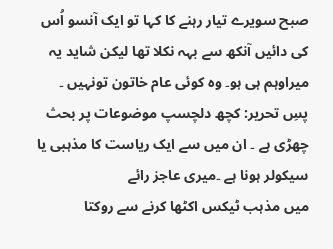صبح سویرے تیار رہنے کا کہا تو ایک آنسو اُس کی دائیں آنکھ سے بہہ نکلا تھا لیکن شاید یہ میراوہم ہی ہو۔ وہ کوئی عام خاتون تونہیں ۔
پسِ تحریر: کچھ دلچسپ موضوعات پر بحث چھڑی ہے ۔ ان میں سے ایک ریاست کا مذہبی یا سیکولر ہونا ہے ۔میری عاجز رائے
میں مذہب ٹیکس اکٹھا کرنے سے روکتا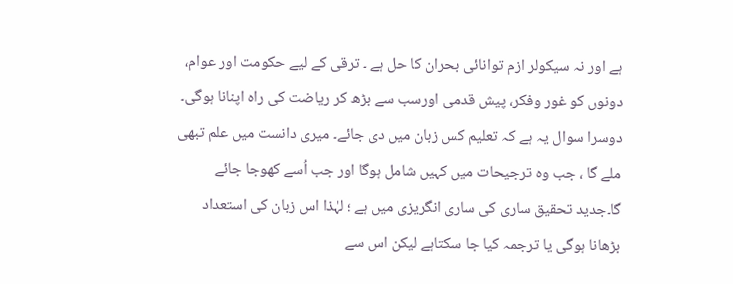ہے اور نہ سیکولر ازم توانائی بحران کا حل ہے ۔ ترقی کے لیے حکومت اور عوام، دونوں کو غور وفکر، پیش قدمی اورسب سے بڑھ کر ریاضت کی راہ اپنانا ہوگی۔ دوسرا سوال یہ ہے کہ تعلیم کس زبان میں دی جائے۔ میری دانست میں علم تبھی ملے گا ، جب وہ ترجیحات میں کہیں شامل ہوگا اور جب اُسے کھوجا جائے گا۔جدید تحقیق ساری کی ساری انگریزی میں ہے ؛ لہٰذا اس زبان کی استعداد بڑھانا ہوگی یا ترجمہ کیا جا سکتاہے لیکن اس سے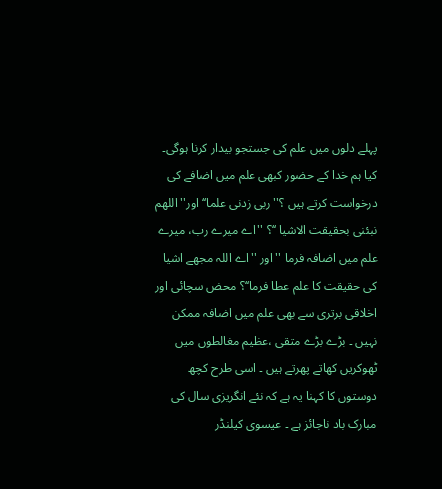پہلے دلوں میں علم کی جستجو بیدار کرنا ہوگی۔ کیا ہم خدا کے حضور کبھی علم میں اضافے کی درخواست کرتے ہیں ؟''ربی زدنی علما‘‘اور''اللھم نبئنی بحقیقت الاشیا ‘‘؟ ''اے میرے رب، میرے علم میں اضافہ فرما ''اور ''اے اللہ مجھے اشیا کی حقیقت کا علم عطا فرما‘‘؟ محض سچائی اور اخلاقی برتری سے بھی علم میں اضافہ ممکن نہیں ۔ بڑے بڑے متقی ،عظیم مغالطوں میں ٹھوکریں کھاتے پھرتے ہیں ۔ اسی طرح کچھ دوستوں کا کہنا یہ ہے کہ نئے انگریزی سال کی مبارک باد ناجائز ہے ۔ عیسوی کیلنڈر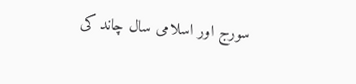سورج اور اسلامی سال چاند کی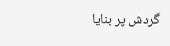گردش پر بنایا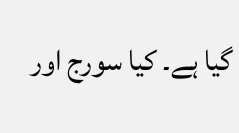گیا ہے۔ کیا سورج اور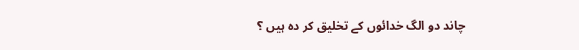چاند دو الگ خدائوں کے تخلیق کر دہ ہیں ؟